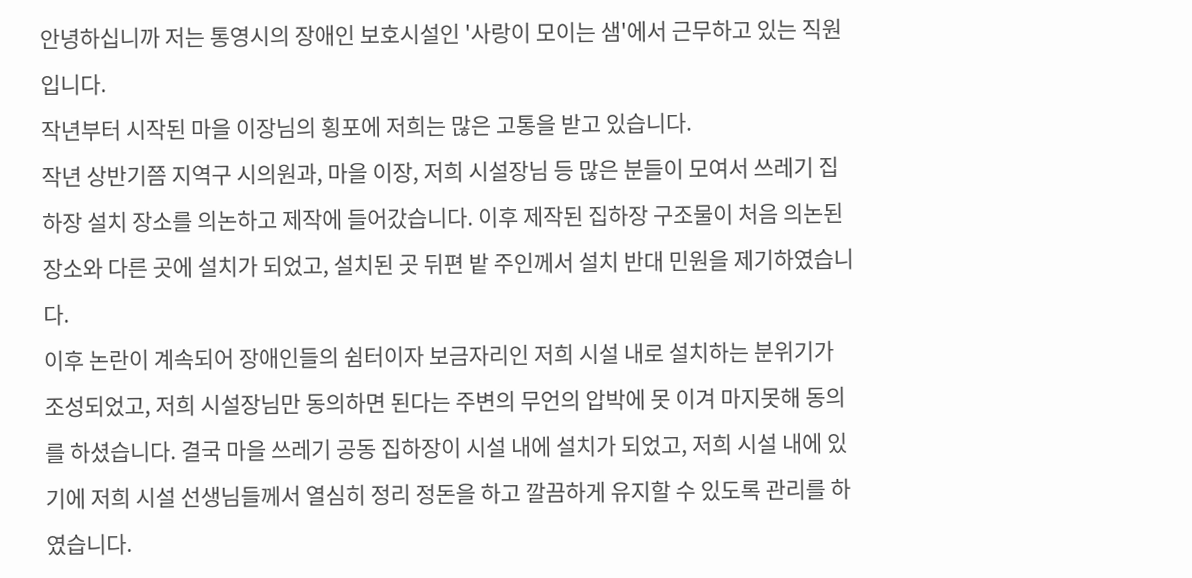안녕하십니까 저는 통영시의 장애인 보호시설인 '사랑이 모이는 샘'에서 근무하고 있는 직원입니다.
작년부터 시작된 마을 이장님의 횡포에 저희는 많은 고통을 받고 있습니다.
작년 상반기쯤 지역구 시의원과, 마을 이장, 저희 시설장님 등 많은 분들이 모여서 쓰레기 집하장 설치 장소를 의논하고 제작에 들어갔습니다. 이후 제작된 집하장 구조물이 처음 의논된 장소와 다른 곳에 설치가 되었고, 설치된 곳 뒤편 밭 주인께서 설치 반대 민원을 제기하였습니다.
이후 논란이 계속되어 장애인들의 쉼터이자 보금자리인 저희 시설 내로 설치하는 분위기가 조성되었고, 저희 시설장님만 동의하면 된다는 주변의 무언의 압박에 못 이겨 마지못해 동의를 하셨습니다. 결국 마을 쓰레기 공동 집하장이 시설 내에 설치가 되었고, 저희 시설 내에 있기에 저희 시설 선생님들께서 열심히 정리 정돈을 하고 깔끔하게 유지할 수 있도록 관리를 하였습니다.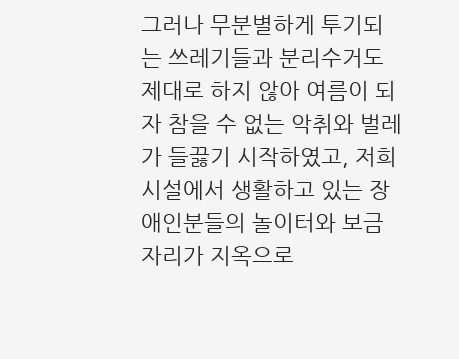그러나 무분별하게 투기되는 쓰레기들과 분리수거도 제대로 하지 않아 여름이 되자 참을 수 없는 악취와 벌레가 들끓기 시작하였고, 저희 시설에서 생활하고 있는 장애인분들의 놀이터와 보금자리가 지옥으로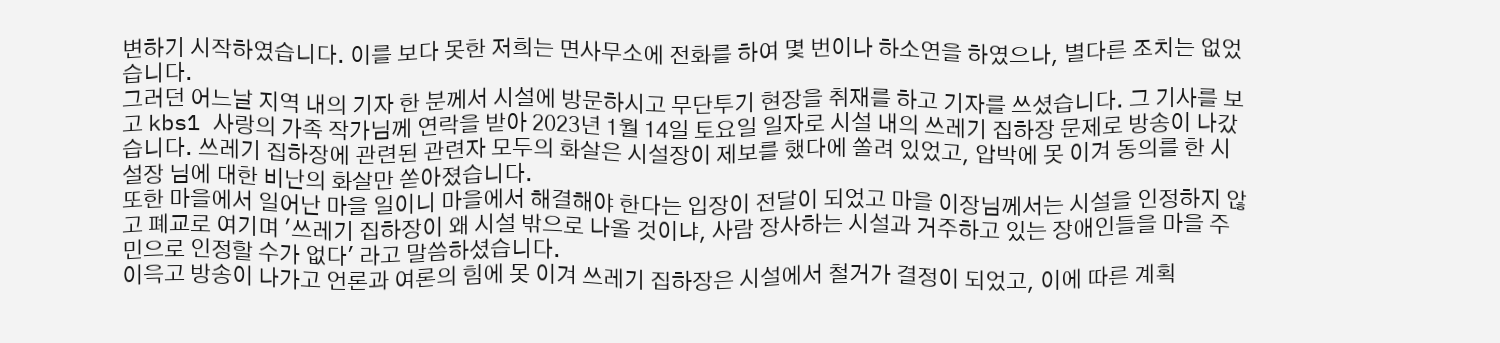변하기 시작하였습니다. 이를 보다 못한 저희는 면사무소에 전화를 하여 몇 번이나 하소연을 하였으나, 별다른 조치는 없었습니다.
그러던 어느날 지역 내의 기자 한 분께서 시설에 방문하시고 무단투기 현장을 취재를 하고 기자를 쓰셨습니다. 그 기사를 보고 kbs1 사랑의 가족 작가님께 연락을 받아 2023년 1월 14일 토요일 일자로 시설 내의 쓰레기 집하장 문제로 방송이 나갔습니다. 쓰레기 집하장에 관련된 관련자 모두의 화살은 시설장이 제보를 했다에 쏠려 있었고, 압박에 못 이겨 동의를 한 시설장 님에 대한 비난의 화살만 쏟아졌습니다.
또한 마을에서 일어난 마을 일이니 마을에서 해결해야 한다는 입장이 전달이 되었고 마을 이장님께서는 시설을 인정하지 않고 폐교로 여기며 '쓰레기 집하장이 왜 시설 밖으로 나올 것이냐, 사람 장사하는 시설과 거주하고 있는 장애인들을 마을 주민으로 인정할 수가 없다' 라고 말씀하셨습니다.
이윽고 방송이 나가고 언론과 여론의 힘에 못 이겨 쓰레기 집하장은 시설에서 철거가 결정이 되었고, 이에 따른 계획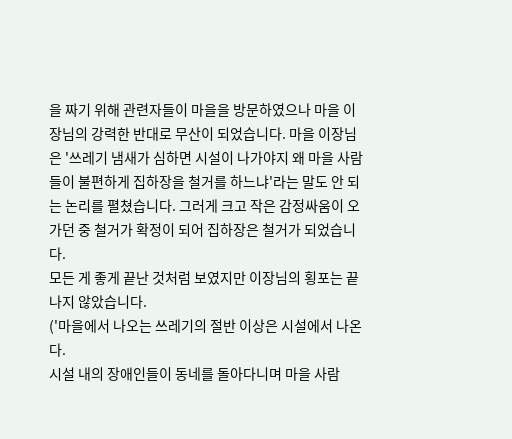을 짜기 위해 관련자들이 마을을 방문하였으나 마을 이장님의 강력한 반대로 무산이 되었습니다. 마을 이장님은 '쓰레기 냄새가 심하면 시설이 나가야지 왜 마을 사람들이 불편하게 집하장을 철거를 하느냐'라는 말도 안 되는 논리를 펼쳤습니다. 그러게 크고 작은 감정싸움이 오가던 중 철거가 확정이 되어 집하장은 철거가 되었습니다.
모든 게 좋게 끝난 것처럼 보였지만 이장님의 횡포는 끝나지 않았습니다.
('마을에서 나오는 쓰레기의 절반 이상은 시설에서 나온다.
시설 내의 장애인들이 동네를 돌아다니며 마을 사람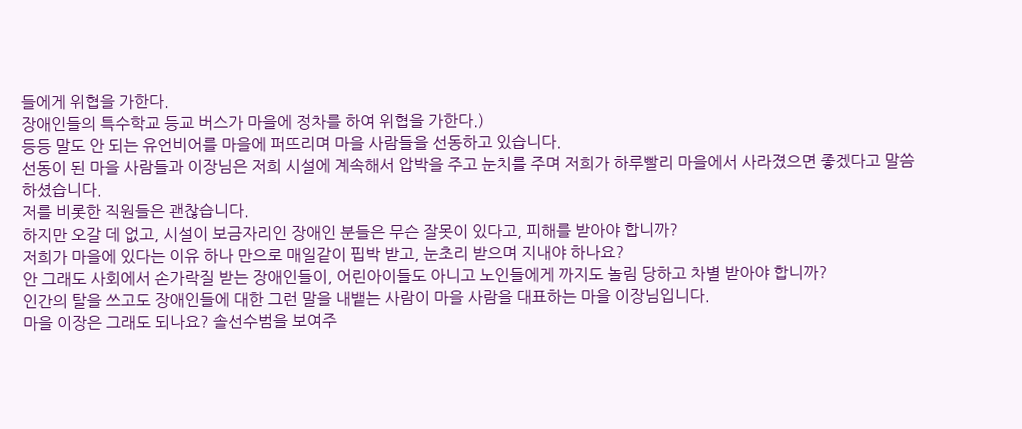들에게 위협을 가한다.
장애인들의 특수학교 등교 버스가 마을에 정차를 하여 위협을 가한다.)
등등 말도 안 되는 유언비어를 마을에 퍼뜨리며 마을 사람들을 선동하고 있습니다.
선동이 된 마을 사람들과 이장님은 저희 시설에 계속해서 압박을 주고 눈치를 주며 저희가 하루빨리 마을에서 사라졌으면 좋겠다고 말씀하셨습니다.
저를 비롯한 직원들은 괜찮습니다.
하지만 오갈 데 없고, 시설이 보금자리인 장애인 분들은 무슨 잘못이 있다고, 피해를 받아야 합니까?
저희가 마을에 있다는 이유 하나 만으로 매일같이 핍박 받고, 눈초리 받으며 지내야 하나요?
안 그래도 사회에서 손가락질 받는 장애인들이, 어린아이들도 아니고 노인들에게 까지도 놀림 당하고 차별 받아야 합니까?
인간의 탈을 쓰고도 장애인들에 대한 그런 말을 내뱉는 사람이 마을 사람을 대표하는 마을 이장님입니다.
마을 이장은 그래도 되나요? 솔선수범을 보여주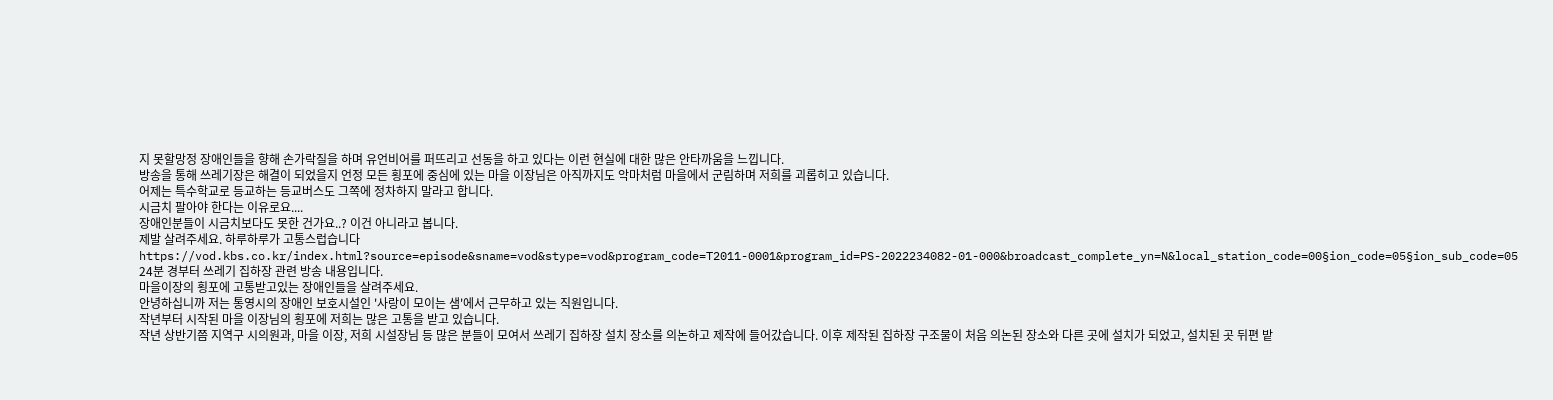지 못할망정 장애인들을 향해 손가락질을 하며 유언비어를 퍼뜨리고 선동을 하고 있다는 이런 현실에 대한 많은 안타까움을 느낍니다.
방송을 통해 쓰레기장은 해결이 되었을지 언정 모든 횡포에 중심에 있는 마을 이장님은 아직까지도 악마처럼 마을에서 군림하며 저희를 괴롭히고 있습니다.
어제는 특수학교로 등교하는 등교버스도 그쪽에 정차하지 말라고 합니다.
시금치 팔아야 한다는 이유로요....
장애인분들이 시금치보다도 못한 건가요..? 이건 아니라고 봅니다.
제발 살려주세요. 하루하루가 고통스럽습니다
https://vod.kbs.co.kr/index.html?source=episode&sname=vod&stype=vod&program_code=T2011-0001&program_id=PS-2022234082-01-000&broadcast_complete_yn=N&local_station_code=00§ion_code=05§ion_sub_code=05
24분 경부터 쓰레기 집하장 관련 방송 내용입니다.
마을이장의 횡포에 고통받고있는 장애인들을 살려주세요.
안녕하십니까 저는 통영시의 장애인 보호시설인 '사랑이 모이는 샘'에서 근무하고 있는 직원입니다.
작년부터 시작된 마을 이장님의 횡포에 저희는 많은 고통을 받고 있습니다.
작년 상반기쯤 지역구 시의원과, 마을 이장, 저희 시설장님 등 많은 분들이 모여서 쓰레기 집하장 설치 장소를 의논하고 제작에 들어갔습니다. 이후 제작된 집하장 구조물이 처음 의논된 장소와 다른 곳에 설치가 되었고, 설치된 곳 뒤편 밭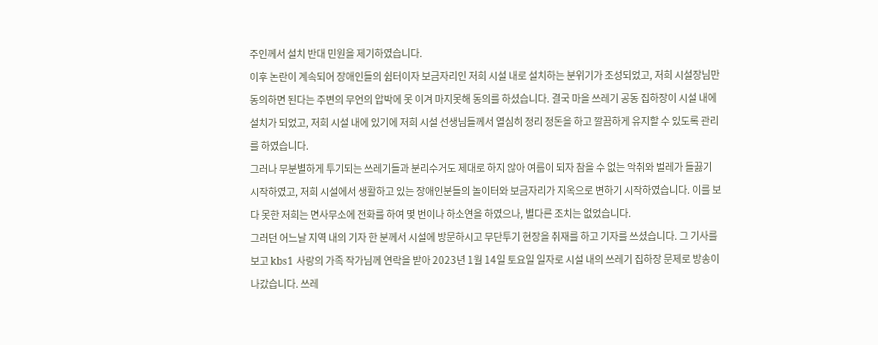주인께서 설치 반대 민원을 제기하였습니다.
이후 논란이 계속되어 장애인들의 쉼터이자 보금자리인 저희 시설 내로 설치하는 분위기가 조성되었고, 저희 시설장님만 동의하면 된다는 주변의 무언의 압박에 못 이겨 마지못해 동의를 하셨습니다. 결국 마을 쓰레기 공동 집하장이 시설 내에 설치가 되었고, 저희 시설 내에 있기에 저희 시설 선생님들께서 열심히 정리 정돈을 하고 깔끔하게 유지할 수 있도록 관리를 하였습니다.
그러나 무분별하게 투기되는 쓰레기들과 분리수거도 제대로 하지 않아 여름이 되자 참을 수 없는 악취와 벌레가 들끓기 시작하였고, 저희 시설에서 생활하고 있는 장애인분들의 놀이터와 보금자리가 지옥으로 변하기 시작하였습니다. 이를 보다 못한 저희는 면사무소에 전화를 하여 몇 번이나 하소연을 하였으나, 별다른 조치는 없었습니다.
그러던 어느날 지역 내의 기자 한 분께서 시설에 방문하시고 무단투기 현장을 취재를 하고 기자를 쓰셨습니다. 그 기사를 보고 kbs1 사랑의 가족 작가님께 연락을 받아 2023년 1월 14일 토요일 일자로 시설 내의 쓰레기 집하장 문제로 방송이 나갔습니다. 쓰레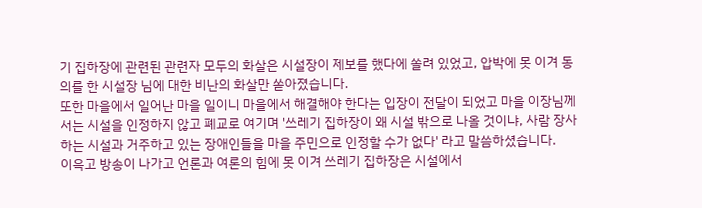기 집하장에 관련된 관련자 모두의 화살은 시설장이 제보를 했다에 쏠려 있었고, 압박에 못 이겨 동의를 한 시설장 님에 대한 비난의 화살만 쏟아졌습니다.
또한 마을에서 일어난 마을 일이니 마을에서 해결해야 한다는 입장이 전달이 되었고 마을 이장님께서는 시설을 인정하지 않고 폐교로 여기며 '쓰레기 집하장이 왜 시설 밖으로 나올 것이냐, 사람 장사하는 시설과 거주하고 있는 장애인들을 마을 주민으로 인정할 수가 없다' 라고 말씀하셨습니다.
이윽고 방송이 나가고 언론과 여론의 힘에 못 이겨 쓰레기 집하장은 시설에서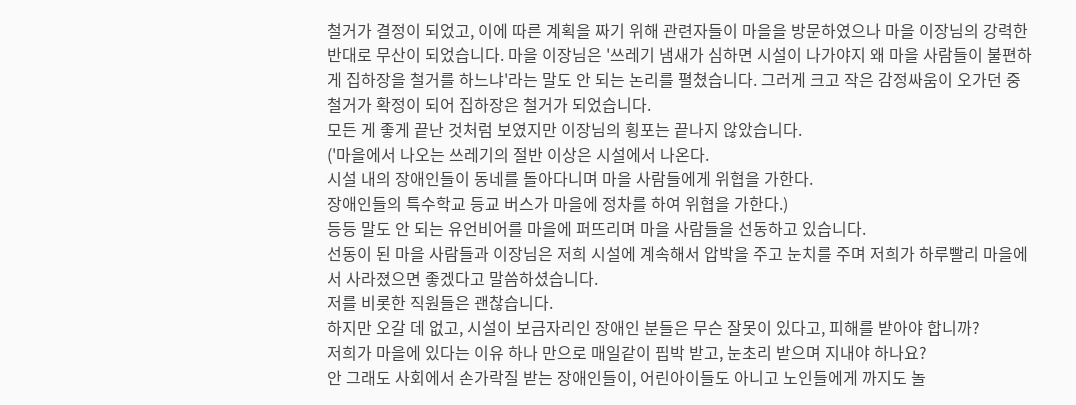철거가 결정이 되었고, 이에 따른 계획을 짜기 위해 관련자들이 마을을 방문하였으나 마을 이장님의 강력한 반대로 무산이 되었습니다. 마을 이장님은 '쓰레기 냄새가 심하면 시설이 나가야지 왜 마을 사람들이 불편하게 집하장을 철거를 하느냐'라는 말도 안 되는 논리를 펼쳤습니다. 그러게 크고 작은 감정싸움이 오가던 중 철거가 확정이 되어 집하장은 철거가 되었습니다.
모든 게 좋게 끝난 것처럼 보였지만 이장님의 횡포는 끝나지 않았습니다.
('마을에서 나오는 쓰레기의 절반 이상은 시설에서 나온다.
시설 내의 장애인들이 동네를 돌아다니며 마을 사람들에게 위협을 가한다.
장애인들의 특수학교 등교 버스가 마을에 정차를 하여 위협을 가한다.)
등등 말도 안 되는 유언비어를 마을에 퍼뜨리며 마을 사람들을 선동하고 있습니다.
선동이 된 마을 사람들과 이장님은 저희 시설에 계속해서 압박을 주고 눈치를 주며 저희가 하루빨리 마을에서 사라졌으면 좋겠다고 말씀하셨습니다.
저를 비롯한 직원들은 괜찮습니다.
하지만 오갈 데 없고, 시설이 보금자리인 장애인 분들은 무슨 잘못이 있다고, 피해를 받아야 합니까?
저희가 마을에 있다는 이유 하나 만으로 매일같이 핍박 받고, 눈초리 받으며 지내야 하나요?
안 그래도 사회에서 손가락질 받는 장애인들이, 어린아이들도 아니고 노인들에게 까지도 놀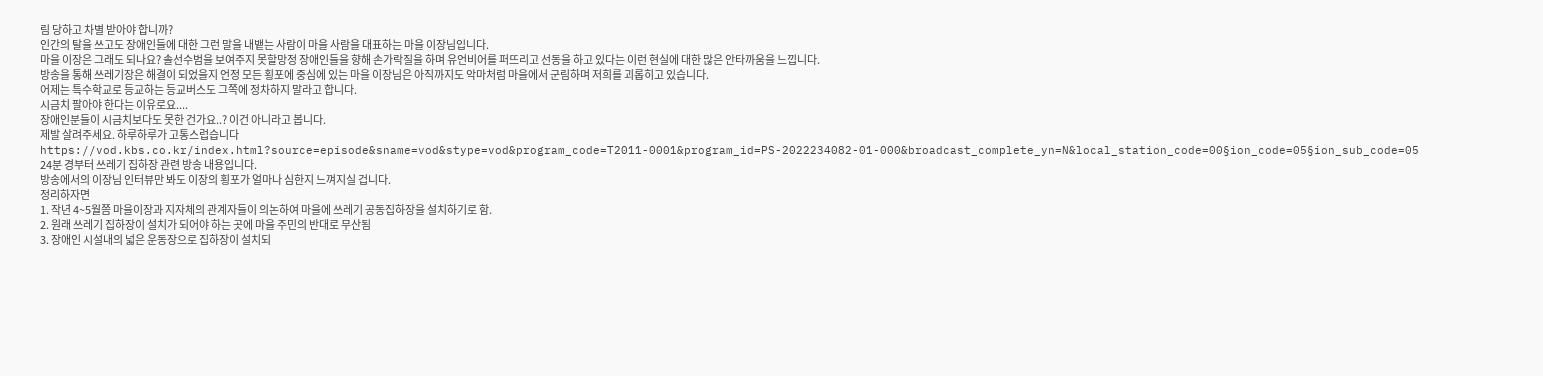림 당하고 차별 받아야 합니까?
인간의 탈을 쓰고도 장애인들에 대한 그런 말을 내뱉는 사람이 마을 사람을 대표하는 마을 이장님입니다.
마을 이장은 그래도 되나요? 솔선수범을 보여주지 못할망정 장애인들을 향해 손가락질을 하며 유언비어를 퍼뜨리고 선동을 하고 있다는 이런 현실에 대한 많은 안타까움을 느낍니다.
방송을 통해 쓰레기장은 해결이 되었을지 언정 모든 횡포에 중심에 있는 마을 이장님은 아직까지도 악마처럼 마을에서 군림하며 저희를 괴롭히고 있습니다.
어제는 특수학교로 등교하는 등교버스도 그쪽에 정차하지 말라고 합니다.
시금치 팔아야 한다는 이유로요....
장애인분들이 시금치보다도 못한 건가요..? 이건 아니라고 봅니다.
제발 살려주세요. 하루하루가 고통스럽습니다
https://vod.kbs.co.kr/index.html?source=episode&sname=vod&stype=vod&program_code=T2011-0001&program_id=PS-2022234082-01-000&broadcast_complete_yn=N&local_station_code=00§ion_code=05§ion_sub_code=05 24분 경부터 쓰레기 집하장 관련 방송 내용입니다.
방송에서의 이장님 인터뷰만 봐도 이장의 횡포가 얼마나 심한지 느껴지실 겁니다.
정리하자면
1. 작년 4~5월쯤 마을이장과 지자체의 관계자들이 의논하여 마을에 쓰레기 공동집하장을 설치하기로 함.
2. 원래 쓰레기 집하장이 설치가 되어야 하는 곳에 마을 주민의 반대로 무산됨
3. 장애인 시설내의 넓은 운동장으로 집하장이 설치되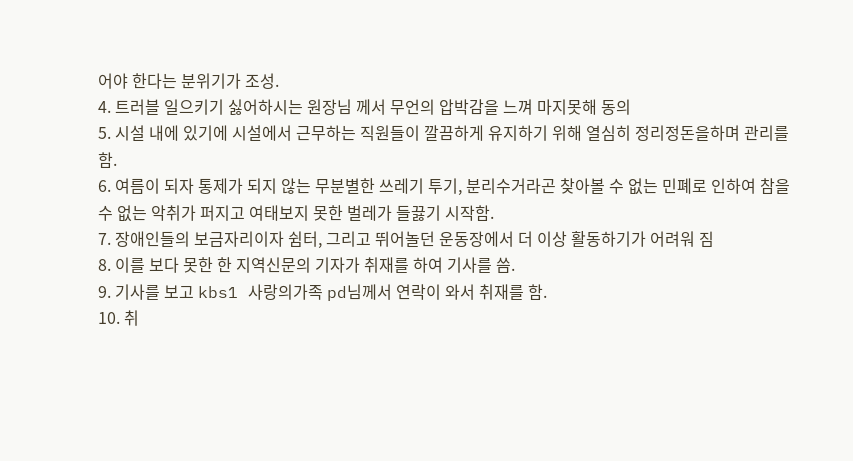어야 한다는 분위기가 조성.
4. 트러블 일으키기 싫어하시는 원장님 께서 무언의 압박감을 느껴 마지못해 동의
5. 시설 내에 있기에 시설에서 근무하는 직원들이 깔끔하게 유지하기 위해 열심히 정리정돈을하며 관리를 함.
6. 여름이 되자 통제가 되지 않는 무분별한 쓰레기 투기, 분리수거라곤 찾아볼 수 없는 민폐로 인하여 참을 수 없는 악취가 퍼지고 여태보지 못한 벌레가 들끓기 시작함.
7. 장애인들의 보금자리이자 쉼터, 그리고 뛰어놀던 운동장에서 더 이상 활동하기가 어려워 짐
8. 이를 보다 못한 한 지역신문의 기자가 취재를 하여 기사를 씀.
9. 기사를 보고 kbs1 사랑의가족 pd님께서 연락이 와서 취재를 함.
10. 취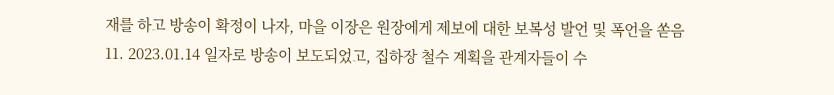재를 하고 방송이 확정이 나자, 마을 이장은 원장에게 제보에 대한 보복성 발언 및 폭언을 쏟음
11. 2023.01.14 일자로 방송이 보도되었고, 집하장 철수 계획을 관계자들이 수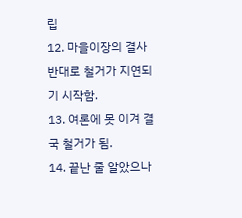립
12. 마을이장의 결사반대로 철거가 지연되기 시작함.
13. 여론에 못 이겨 결국 철거가 됨.
14. 끝난 줄 알았으나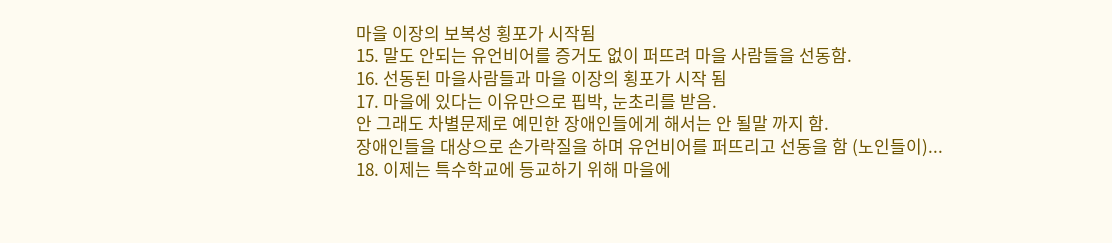마을 이장의 보복성 횡포가 시작됨
15. 말도 안되는 유언비어를 증거도 없이 퍼뜨려 마을 사람들을 선동함.
16. 선동된 마을사람들과 마을 이장의 횡포가 시작 됨
17. 마을에 있다는 이유만으로 핍박, 눈초리를 받음.
안 그래도 차별문제로 예민한 장애인들에게 해서는 안 될말 까지 함.
장애인들을 대상으로 손가락질을 하며 유언비어를 퍼뜨리고 선동을 함 (노인들이)...
18. 이제는 특수학교에 등교하기 위해 마을에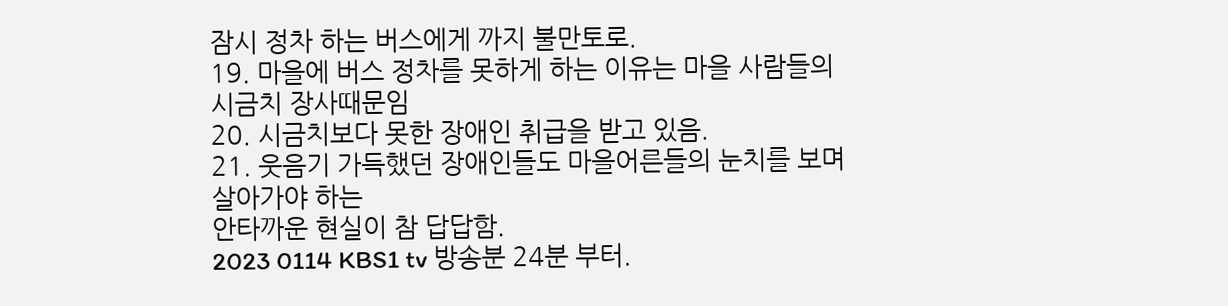잠시 정차 하는 버스에게 까지 불만토로.
19. 마을에 버스 정차를 못하게 하는 이유는 마을 사람들의 시금치 장사때문임
20. 시금치보다 못한 장애인 취급을 받고 있음.
21. 웃음기 가득했던 장애인들도 마을어른들의 눈치를 보며 살아가야 하는
안타까운 현실이 참 답답함.
2023 0114 KBS1 tv 방송분 24분 부터.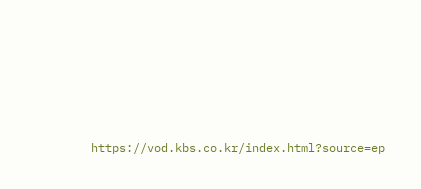https://vod.kbs.co.kr/index.html?source=ep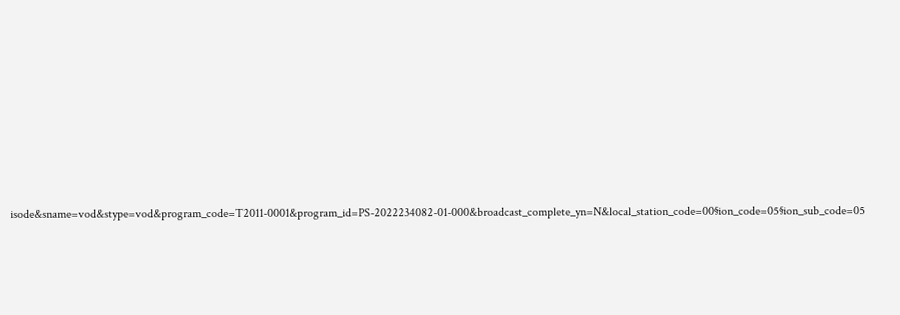isode&sname=vod&stype=vod&program_code=T2011-0001&program_id=PS-2022234082-01-000&broadcast_complete_yn=N&local_station_code=00§ion_code=05§ion_sub_code=05